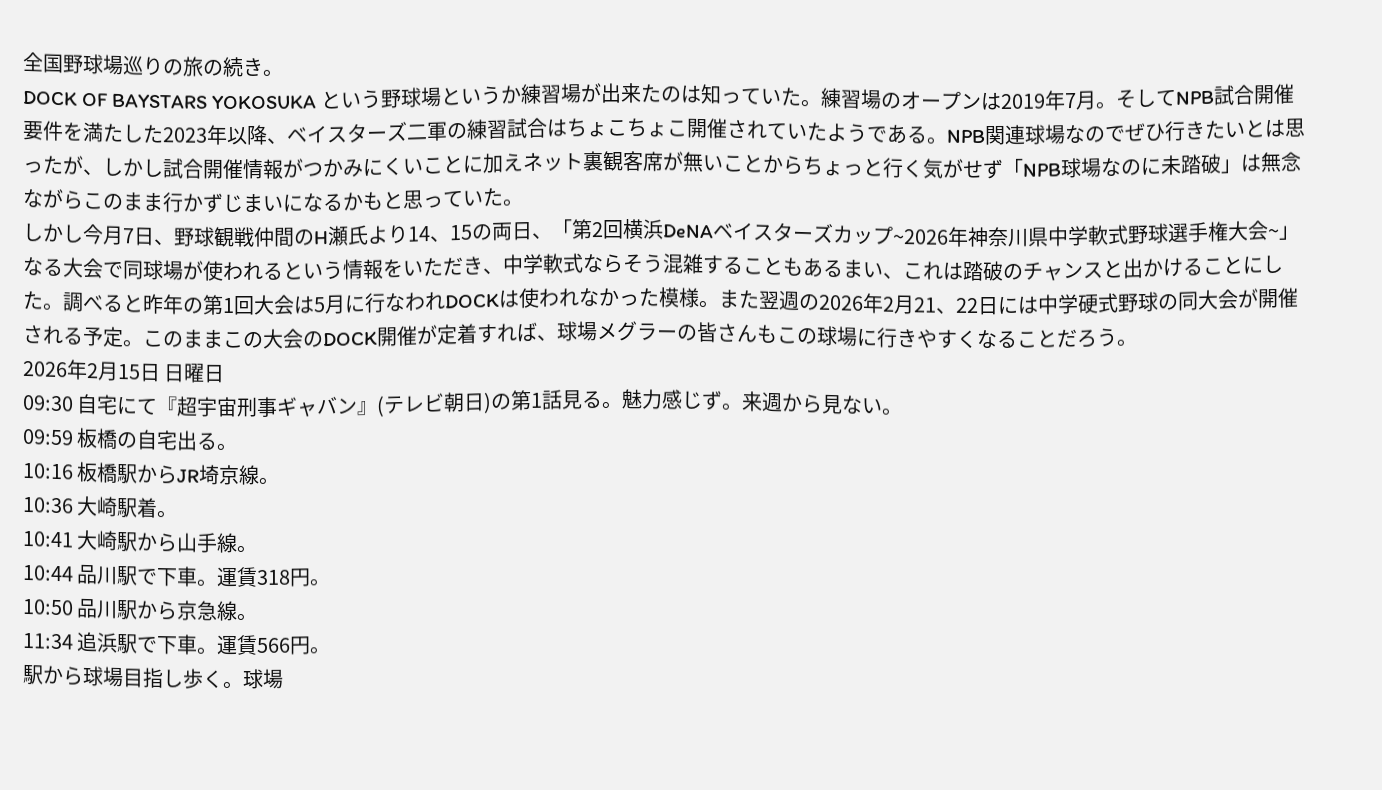全国野球場巡りの旅の続き。
DOCK OF BAYSTARS YOKOSUKA という野球場というか練習場が出来たのは知っていた。練習場のオープンは2019年7月。そしてNPB試合開催要件を満たした2023年以降、ベイスターズ二軍の練習試合はちょこちょこ開催されていたようである。NPB関連球場なのでぜひ行きたいとは思ったが、しかし試合開催情報がつかみにくいことに加えネット裏観客席が無いことからちょっと行く気がせず「NPB球場なのに未踏破」は無念ながらこのまま行かずじまいになるかもと思っていた。
しかし今月7日、野球観戦仲間のH瀬氏より14、15の両日、「第2回横浜DeNAベイスターズカップ~2026年神奈川県中学軟式野球選手権大会~」なる大会で同球場が使われるという情報をいただき、中学軟式ならそう混雑することもあるまい、これは踏破のチャンスと出かけることにした。調べると昨年の第1回大会は5月に行なわれDOCKは使われなかった模様。また翌週の2026年2月21、22日には中学硬式野球の同大会が開催される予定。このままこの大会のDOCK開催が定着すれば、球場メグラーの皆さんもこの球場に行きやすくなることだろう。
2026年2月15日 日曜日
09:30 自宅にて『超宇宙刑事ギャバン』(テレビ朝日)の第1話見る。魅力感じず。来週から見ない。
09:59 板橋の自宅出る。
10:16 板橋駅からJR埼京線。
10:36 大崎駅着。
10:41 大崎駅から山手線。
10:44 品川駅で下車。運賃318円。
10:50 品川駅から京急線。
11:34 追浜駅で下車。運賃566円。
駅から球場目指し歩く。球場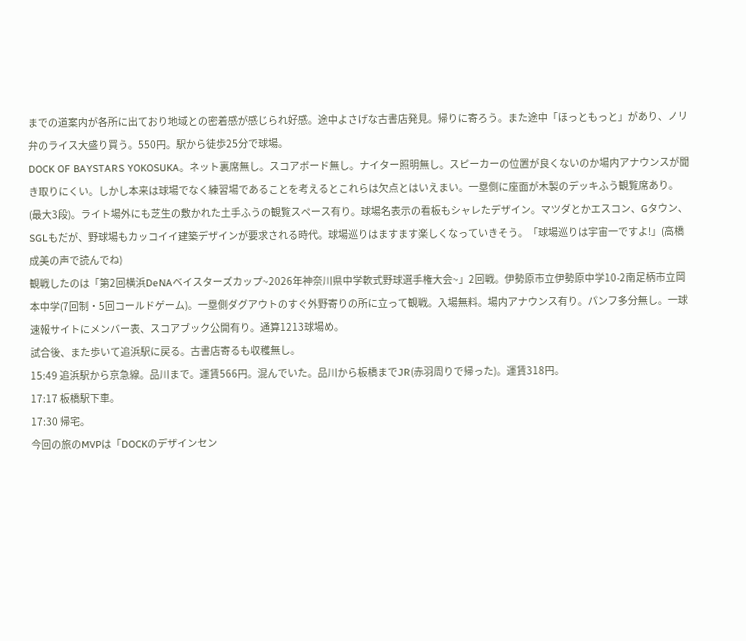までの道案内が各所に出ており地域との密着感が感じられ好感。途中よさげな古書店発見。帰りに寄ろう。また途中「ほっともっと」があり、ノリ弁のライス大盛り買う。550円。駅から徒歩25分で球場。
DOCK OF BAYSTARS YOKOSUKA。ネット裏席無し。スコアボード無し。ナイター照明無し。スピーカーの位置が良くないのか場内アナウンスが聞き取りにくい。しかし本来は球場でなく練習場であることを考えるとこれらは欠点とはいえまい。一塁側に座面が木製のデッキふう観覧席あり。(最大3段)。ライト場外にも芝生の敷かれた土手ふうの観覧スペース有り。球場名表示の看板もシャレたデザイン。マツダとかエスコン、Gタウン、SGLもだが、野球場もカッコイイ建築デザインが要求される時代。球場巡りはますます楽しくなっていきそう。「球場巡りは宇宙一ですよ!」(高橋成美の声で読んでね)
観戦したのは「第2回横浜DeNAベイスターズカップ~2026年神奈川県中学軟式野球選手権大会~」2回戦。伊勢原市立伊勢原中学10-2南足柄市立岡本中学(7回制・5回コールドゲーム)。一塁側ダグアウトのすぐ外野寄りの所に立って観戦。入場無料。場内アナウンス有り。パンフ多分無し。一球速報サイトにメンバー表、スコアブック公開有り。通算1213球場め。
試合後、また歩いて追浜駅に戻る。古書店寄るも収穫無し。
15:49 追浜駅から京急線。品川まで。運賃566円。混んでいた。品川から板橋までJR(赤羽周りで帰った)。運賃318円。
17:17 板橋駅下車。
17:30 帰宅。
今回の旅のMVPは「DOCKのデザインセン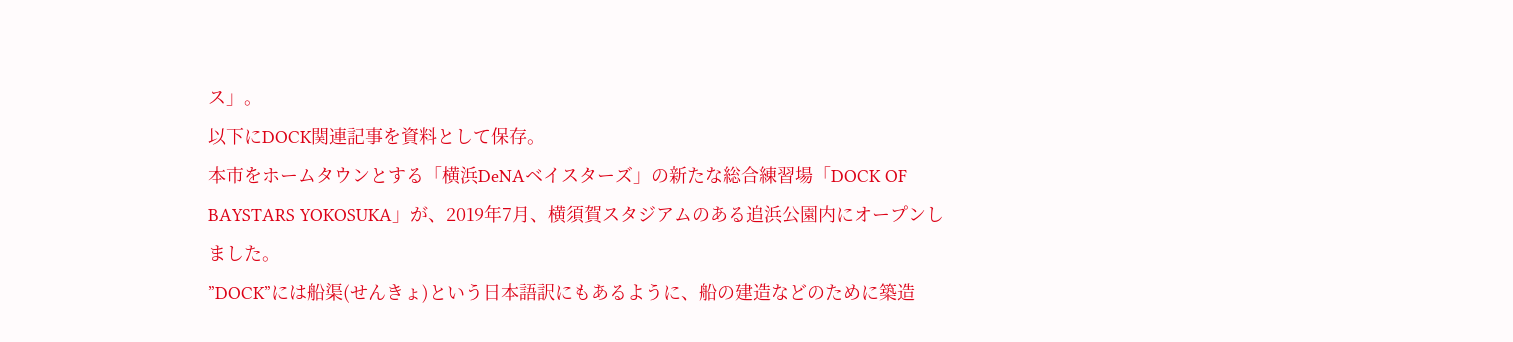ス」。
以下にDOCK関連記事を資料として保存。
本市をホームタウンとする「横浜DeNAベイスターズ」の新たな総合練習場「DOCK OF BAYSTARS YOKOSUKA」が、2019年7月、横須賀スタジアムのある追浜公園内にオープンしました。
”DOCK”には船渠(せんきょ)という日本語訳にもあるように、船の建造などのために築造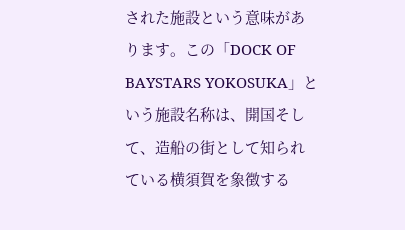された施設という意味があります。この「DOCK OF BAYSTARS YOKOSUKA」という施設名称は、開国そして、造船の街として知られている横須賀を象徴する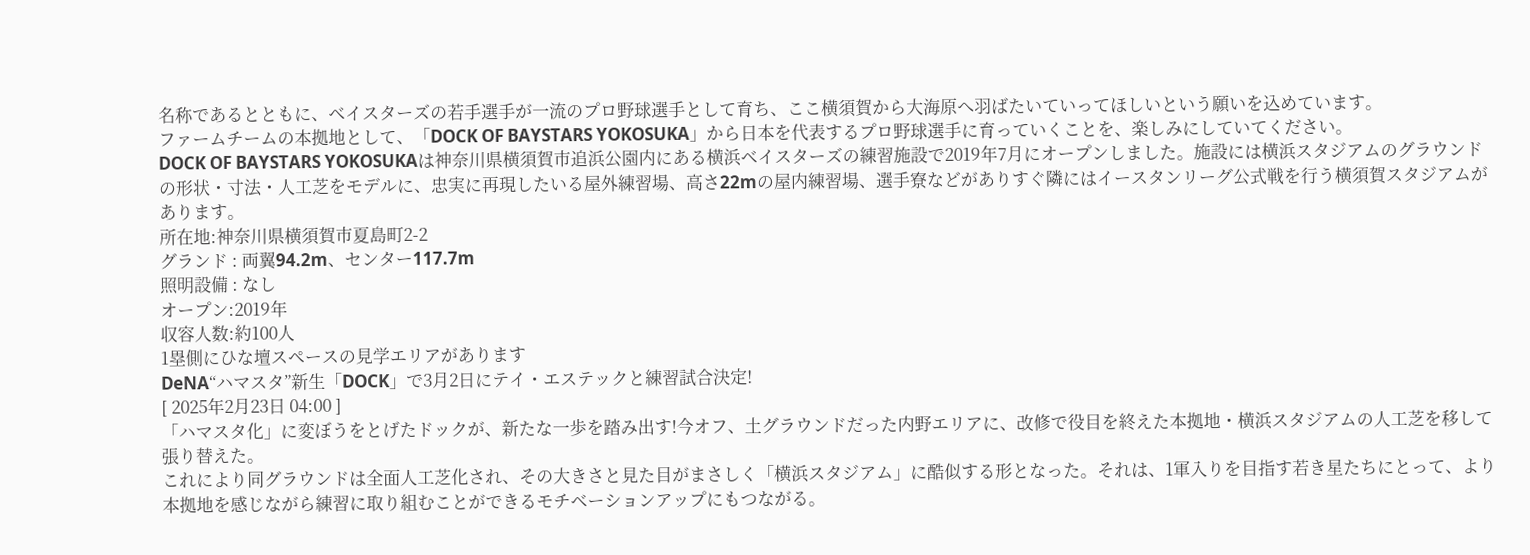名称であるとともに、ベイスターズの若手選手が一流のプロ野球選手として育ち、ここ横須賀から大海原へ羽ばたいていってほしいという願いを込めています。
ファームチームの本拠地として、「DOCK OF BAYSTARS YOKOSUKA」から日本を代表するプロ野球選手に育っていくことを、楽しみにしていてください。
DOCK OF BAYSTARS YOKOSUKAは神奈川県横須賀市追浜公園内にある横浜ベイスターズの練習施設で2019年7月にオープンしました。施設には横浜スタジアムのグラウンドの形状・寸法・人工芝をモデルに、忠実に再現したいる屋外練習場、高さ22mの屋内練習場、選手寮などがありすぐ隣にはイースタンリーグ公式戦を行う横須賀スタジアムがあります。
所在地:神奈川県横須賀市夏島町2-2
グランド : 両翼94.2m、センター117.7m
照明設備 : なし
オープン:2019年
収容人数:約100人
1塁側にひな壇スペースの見学エリアがあります
DeNA“ハマスタ”新生「DOCK」で3月2日にテイ・エステックと練習試合決定!
[ 2025年2月23日 04:00 ]
「ハマスタ化」に変ぼうをとげたドックが、新たな一歩を踏み出す!今オフ、土グラウンドだった内野エリアに、改修で役目を終えた本拠地・横浜スタジアムの人工芝を移して張り替えた。
これにより同グラウンドは全面人工芝化され、その大きさと見た目がまさしく「横浜スタジアム」に酷似する形となった。それは、1軍入りを目指す若き星たちにとって、より本拠地を感じながら練習に取り組むことができるモチベーションアップにもつながる。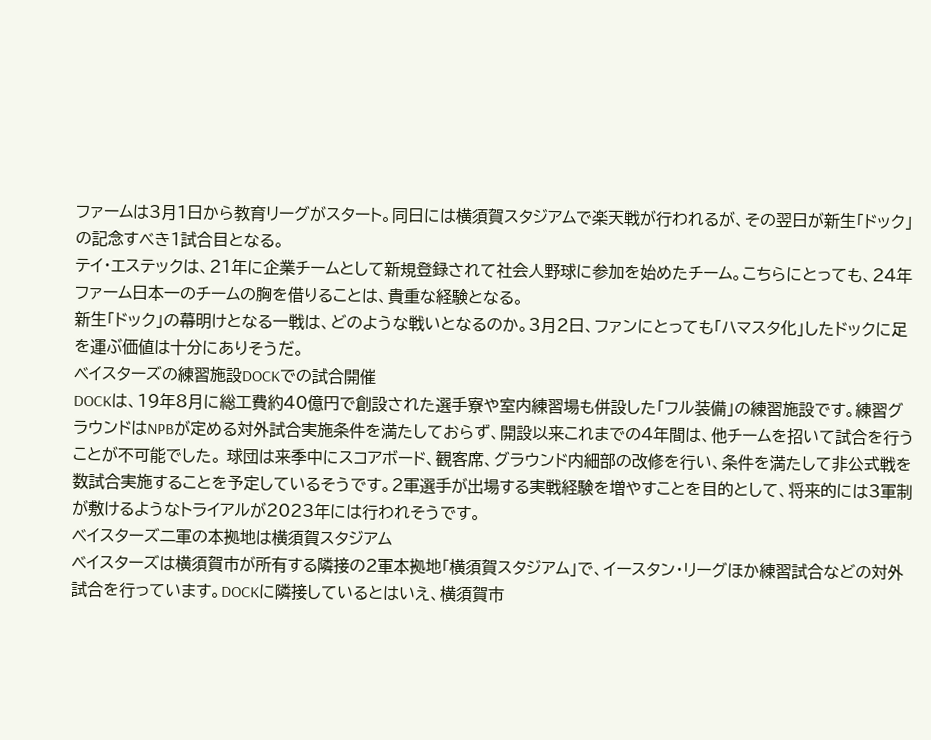ファームは3月1日から教育リーグがスタート。同日には横須賀スタジアムで楽天戦が行われるが、その翌日が新生「ドック」の記念すべき1試合目となる。
テイ・エステックは、21年に企業チームとして新規登録されて社会人野球に参加を始めたチーム。こちらにとっても、24年ファーム日本一のチームの胸を借りることは、貴重な経験となる。
新生「ドック」の幕明けとなる一戦は、どのような戦いとなるのか。3月2日、ファンにとっても「ハマスタ化」したドックに足を運ぶ価値は十分にありそうだ。
ベイスターズの練習施設DOCKでの試合開催
DOCKは、19年8月に総工費約40億円で創設された選手寮や室内練習場も併設した「フル装備」の練習施設です。練習グラウンドはNPBが定める対外試合実施条件を満たしておらず、開設以来これまでの4年間は、他チームを招いて試合を行うことが不可能でした。 球団は来季中にスコアボード、観客席、グラウンド内細部の改修を行い、条件を満たして非公式戦を数試合実施することを予定しているそうです。2軍選手が出場する実戦経験を増やすことを目的として、将来的には3軍制が敷けるようなトライアルが2023年には行われそうです。
ベイスターズ二軍の本拠地は横須賀スタジアム
ベイスターズは横須賀市が所有する隣接の2軍本拠地「横須賀スタジアム」で、イースタン・リーグほか練習試合などの対外試合を行っています。DOCKに隣接しているとはいえ、横須賀市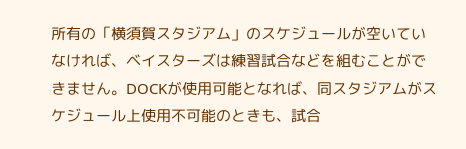所有の「横須賀スタジアム」のスケジュールが空いていなければ、ベイスターズは練習試合などを組むことができません。DOCKが使用可能となれば、同スタジアムがスケジュール上使用不可能のときも、試合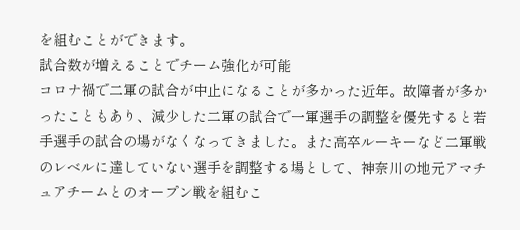を組むことができます。
試合数が増えることでチーム強化が可能
コロナ禍で二軍の試合が中止になることが多かった近年。故障者が多かったこともあり、減少した二軍の試合で一軍選手の調整を優先すると若手選手の試合の場がなくなってきました。また高卒ルーキーなど二軍戦のレベルに達していない選手を調整する場として、神奈川の地元アマチュアチームとのオープン戦を組むこ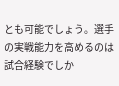とも可能でしょう。選手の実戦能力を高めるのは試合経験でしか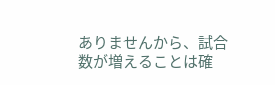ありませんから、試合数が増えることは確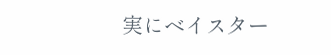実にベイスター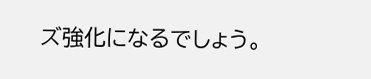ズ強化になるでしょう。